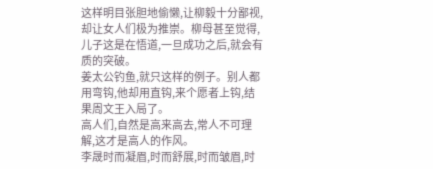这样明目张胆地偷懒,让柳毅十分鄙视,却让女人们极为推崇。柳母甚至觉得,儿子这是在悟道,一旦成功之后,就会有质的突破。
姜太公钓鱼,就只这样的例子。别人都用弯钩,他却用直钩,来个愿者上钩,结果周文王入局了。
高人们,自然是高来高去,常人不可理解,这才是高人的作风。
李晟时而凝眉,时而舒展,时而皱眉,时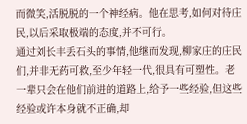而微笑,活脱脱的一个神经病。他在思考,如何对待庄民,以后采取极端的态度,并不可行。
通过刘长丰丢石头的事情,他继而发现,柳家庄的庄民们,并非无药可救,至少年轻一代,很具有可塑性。老一辈只会在他们前进的道路上,给予一些经验,但这些经验或许本身就不正确,却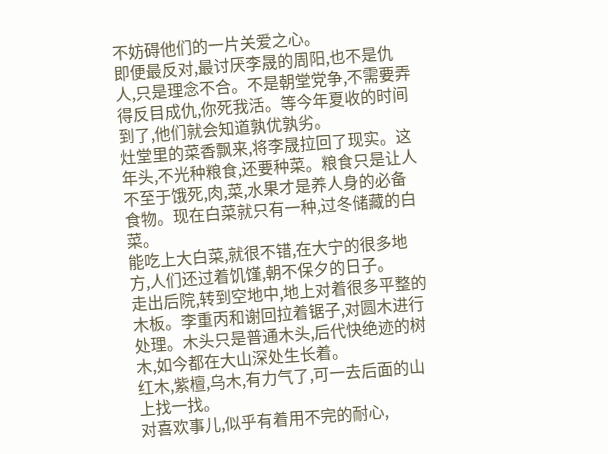不妨碍他们的一片关爱之心。
即便最反对,最讨厌李晟的周阳,也不是仇人,只是理念不合。不是朝堂党争,不需要弄得反目成仇,你死我活。等今年夏收的时间到了,他们就会知道孰优孰劣。
灶堂里的菜香飘来,将李晟拉回了现实。这年头,不光种粮食,还要种菜。粮食只是让人不至于饿死,肉,菜,水果才是养人身的必备食物。现在白菜就只有一种,过冬储藏的白菜。
能吃上大白菜,就很不错,在大宁的很多地方,人们还过着饥馑,朝不保夕的日子。
走出后院,转到空地中,地上对着很多平整的木板。李重丙和谢回拉着锯子,对圆木进行处理。木头只是普通木头,后代快绝迹的树木,如今都在大山深处生长着。
红木,紫檀,乌木,有力气了,可一去后面的山上找一找。
对喜欢事儿,似乎有着用不完的耐心,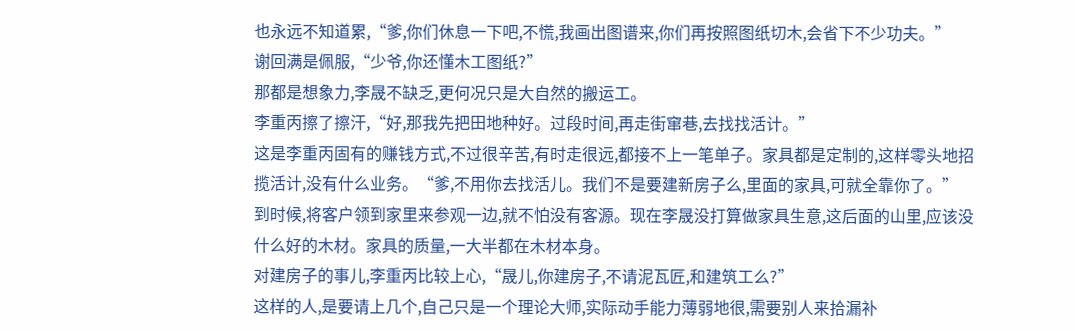也永远不知道累,“爹,你们休息一下吧,不慌,我画出图谱来,你们再按照图纸切木,会省下不少功夫。”
谢回满是佩服,“少爷,你还懂木工图纸?”
那都是想象力,李晟不缺乏,更何况只是大自然的搬运工。
李重丙擦了擦汗,“好,那我先把田地种好。过段时间,再走街窜巷,去找找活计。”
这是李重丙固有的赚钱方式,不过很辛苦,有时走很远,都接不上一笔单子。家具都是定制的,这样零头地招揽活计,没有什么业务。“爹,不用你去找活儿。我们不是要建新房子么,里面的家具,可就全靠你了。”
到时候,将客户领到家里来参观一边,就不怕没有客源。现在李晟没打算做家具生意,这后面的山里,应该没什么好的木材。家具的质量,一大半都在木材本身。
对建房子的事儿,李重丙比较上心,“晟儿,你建房子,不请泥瓦匠,和建筑工么?”
这样的人,是要请上几个,自己只是一个理论大师,实际动手能力薄弱地很,需要别人来拾漏补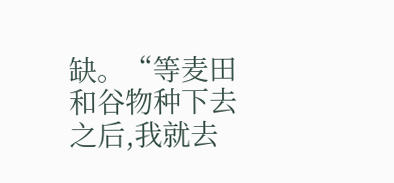缺。“等麦田和谷物种下去之后,我就去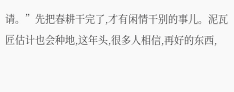请。”先把春耕干完了,才有闲情干别的事儿。泥瓦匠估计也会种地,这年头,很多人相信,再好的东西,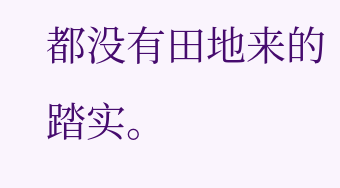都没有田地来的踏实。